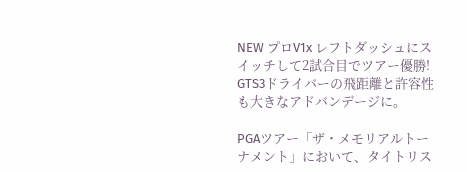NEW プロV1x レフトダッシュにスイッチして2試合目でツアー優勝!
GTS3ドライバーの飛距離と許容性も大きなアドバンデージに。

PGAツアー「ザ・メモリアルトーナメント」において、タイトリス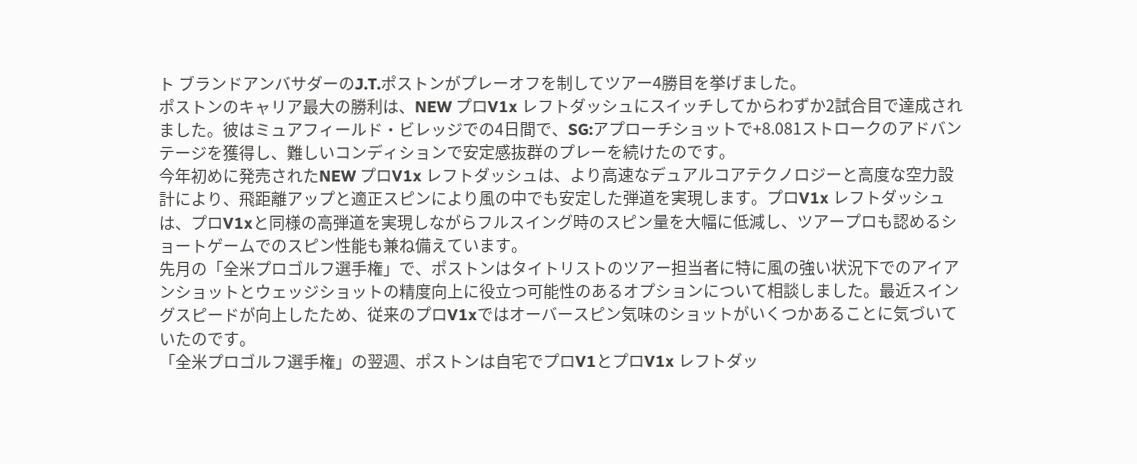ト ブランドアンバサダーのJ.T.ポストンがプレーオフを制してツアー4勝目を挙げました。
ポストンのキャリア最大の勝利は、NEW プロV1x レフトダッシュにスイッチしてからわずか2試合目で達成されました。彼はミュアフィールド・ビレッジでの4日間で、SG:アプローチショットで+8.081ストロークのアドバンテージを獲得し、難しいコンディションで安定感抜群のプレーを続けたのです。
今年初めに発売されたNEW プロV1x レフトダッシュは、より高速なデュアルコアテクノロジーと高度な空力設計により、飛距離アップと適正スピンにより風の中でも安定した弾道を実現します。プロV1x レフトダッシュは、プロV1xと同様の高弾道を実現しながらフルスイング時のスピン量を大幅に低減し、ツアープロも認めるショートゲームでのスピン性能も兼ね備えています。
先月の「全米プロゴルフ選手権」で、ポストンはタイトリストのツアー担当者に特に風の強い状況下でのアイアンショットとウェッジショットの精度向上に役立つ可能性のあるオプションについて相談しました。最近スイングスピードが向上したため、従来のプロV1xではオーバースピン気味のショットがいくつかあることに気づいていたのです。
「全米プロゴルフ選手権」の翌週、ポストンは自宅でプロV1とプロV1x レフトダッ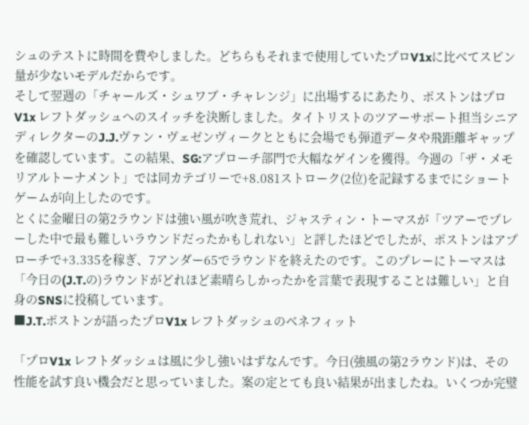シュのテストに時間を費やしました。どちらもそれまで使用していたプロV1xに比べてスピン量が少ないモデルだからです。
そして翌週の「チャールズ・シュワブ・チャレンジ」に出場するにあたり、ポストンはプロV1x レフトダッシュへのスイッチを決断しました。タイトリストのツアーサポート担当シニアディレクターのJ.J.ヴァン・ヴェゼンヴィークとともに会場でも弾道データや飛距離ギャップを確認しています。この結果、SG:アプローチ部門で大幅なゲインを獲得。今週の「ザ・メモリアルトーナメント」では同カテゴリーで+8.081ストローク(2位)を記録するまでにショートゲームが向上したのです。
とくに金曜日の第2ラウンドは強い風が吹き荒れ、ジャスティン・トーマスが「ツアーでプレーした中で最も難しいラウンドだったかもしれない」と評したほどでしたが、ポストンはアプローチで+3.335を稼ぎ、7アンダー65でラウンドを終えたのです。このプレーにトーマスは「今日の(J.T.の)ラウンドがどれほど素晴らしかったかを言葉で表現することは難しい」と自身のSNSに投稿しています。
■J.T.ポストンが語ったプロV1x レフトダッシュのベネフィット

「プロV1x レフトダッシュは風に少し強いはずなんです。今日(強風の第2ラウンド)は、その性能を試す良い機会だと思っていました。案の定とても良い結果が出ましたね。いくつか完璧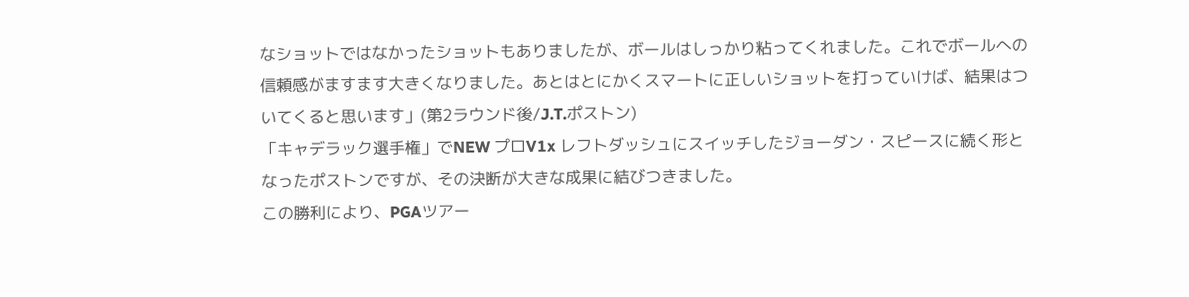なショットではなかったショットもありましたが、ボールはしっかり粘ってくれました。これでボールへの信頼感がますます大きくなりました。あとはとにかくスマートに正しいショットを打っていけば、結果はついてくると思います」(第2ラウンド後/J.T.ポストン)
「キャデラック選手権」でNEW プロV1x レフトダッシュにスイッチしたジョーダン・スピースに続く形となったポストンですが、その決断が大きな成果に結びつきました。
この勝利により、PGAツアー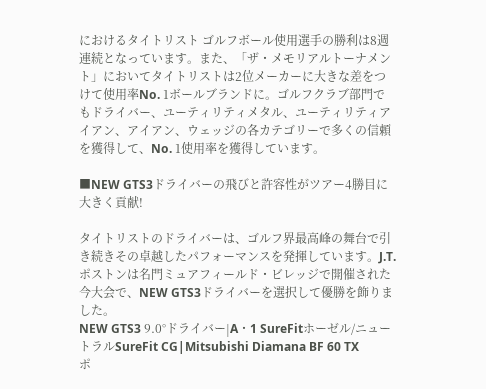におけるタイトリスト ゴルフボール使用選手の勝利は8週連続となっています。また、「ザ・メモリアルトーナメント」においてタイトリストは2位メーカーに大きな差をつけて使用率No. 1ボールブランドに。ゴルフクラブ部門でもドライバー、ユーティリティメタル、ユーティリティアイアン、アイアン、ウェッジの各カテゴリーで多くの信頼を獲得して、No. 1使用率を獲得しています。

■NEW GTS3ドライバーの飛びと許容性がツアー4勝目に大きく貢献!

タイトリストのドライバーは、ゴルフ界最高峰の舞台で引き続きその卓越したパフォーマンスを発揮しています。J.T.ポストンは名門ミュアフィールド・ビレッジで開催された今大会で、NEW GTS3ドライバーを選択して優勝を飾りました。
NEW GTS3 9.0°ドライバー|A・1 SureFitホーゼル/ニュートラルSureFit CG|Mitsubishi Diamana BF 60 TX
ポ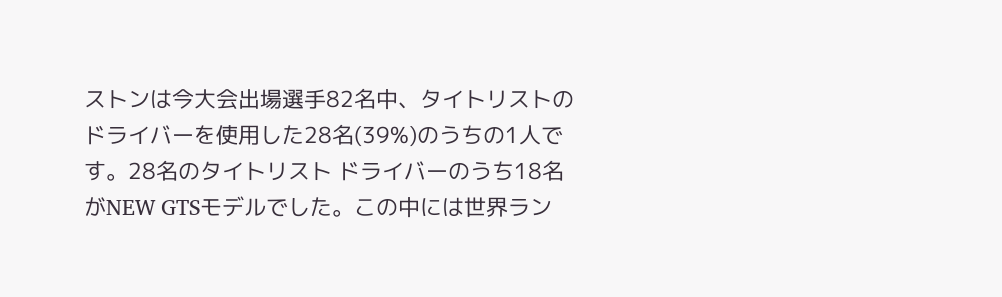ストンは今大会出場選手82名中、タイトリストのドライバーを使用した28名(39%)のうちの1人です。28名のタイトリスト ドライバーのうち18名がNEW GTSモデルでした。この中には世界ラン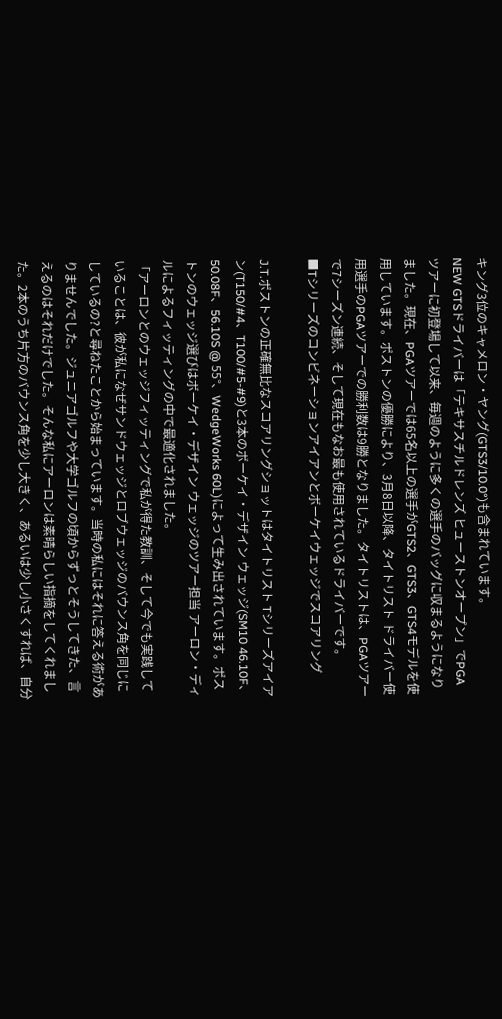キング3位のキャメロン・ヤング(GTS3/10.0°)も含まれています。
NEW GTSドライバーは「テキサスチルドレンズ ヒューストンオープン」でPGAツアーに初登場して以来、毎週のように多くの選手のバッグに収まるようになりました。現在、PGAツアーでは65名以上の選手がGTS2、GTS3、GTS4モデルを使用しています。ポストンの優勝により、3月8日以降、タイトリスト ドライバー使用選手のPGAツアーでの勝利数は9勝となりました。タイトリストは、PGAツアーで7シーズン連続、そして現在もなお最も使用されているドライバーです。
■Tシリーズのコンビネーションアイアンとボーケイウェッジでスコアリング

J.T.ポストンの正確無比なスコアリングショットはタイトリスト Tシリーズアイアン(T150/#4、T100/#5-#9)と3本のボーケイ・デザイン ウェッジ(SM10 46.10F、50.08F、56.10S @ 55°、WedgeWorks 60L)によって生み出されています。ポストンのウェッジ選びはボーケイ・デザイン ウェッジのツアー担当 アーロン・ディルによるフィッティングの中で最適化されました。
「アーロンとのウェッジフィッティングで私が得た教訓、そして今でも実践していることは、彼が私になぜサンドウェッジとロブウェッジのバウンス角を同じにしているの?と尋ねたことから始まっています。当時の私にはそれに答える術がありませんでした。ジュニアゴルフや大学ゴルフの頃からずっとそうしてきた、言えるのはそれだけでした。そんな私にアーロンは素晴らしい指摘をしてくれました。2本のうち片方のバウンス角を少し大きく、あるいは少し小さくすれば、自分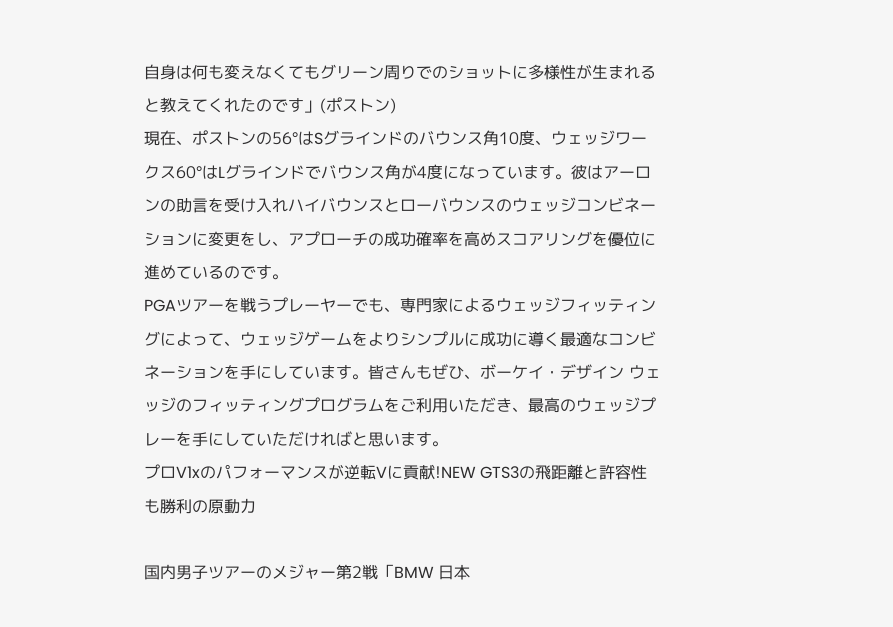自身は何も変えなくてもグリーン周りでのショットに多様性が生まれると教えてくれたのです」(ポストン)
現在、ポストンの56°はSグラインドのバウンス角10度、ウェッジワークス60°はLグラインドでバウンス角が4度になっています。彼はアーロンの助言を受け入れハイバウンスとローバウンスのウェッジコンビネーションに変更をし、アプローチの成功確率を高めスコアリングを優位に進めているのです。
PGAツアーを戦うプレーヤーでも、専門家によるウェッジフィッティングによって、ウェッジゲームをよりシンプルに成功に導く最適なコンビネーションを手にしています。皆さんもぜひ、ボーケイ・デザイン ウェッジのフィッティングプログラムをご利用いただき、最高のウェッジプレーを手にしていただければと思います。
プロV1xのパフォーマンスが逆転Vに貢献!NEW GTS3の飛距離と許容性も勝利の原動力

国内男子ツアーのメジャー第2戦「BMW 日本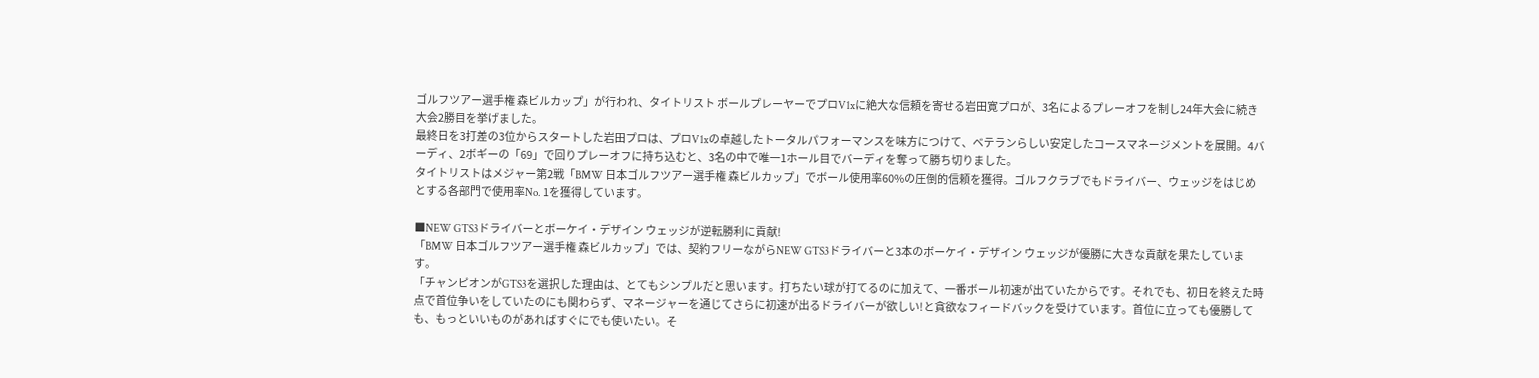ゴルフツアー選手権 森ビルカップ」が行われ、タイトリスト ボールプレーヤーでプロV1xに絶大な信頼を寄せる岩田寛プロが、3名によるプレーオフを制し24年大会に続き大会2勝目を挙げました。
最終日を3打差の3位からスタートした岩田プロは、プロV1xの卓越したトータルパフォーマンスを味方につけて、ベテランらしい安定したコースマネージメントを展開。4バーディ、2ボギーの「69」で回りプレーオフに持ち込むと、3名の中で唯一1ホール目でバーディを奪って勝ち切りました。
タイトリストはメジャー第2戦「BMW 日本ゴルフツアー選手権 森ビルカップ」でボール使用率60%の圧倒的信頼を獲得。ゴルフクラブでもドライバー、ウェッジをはじめとする各部門で使用率No. 1を獲得しています。

■NEW GTS3ドライバーとボーケイ・デザイン ウェッジが逆転勝利に貢献!
「BMW 日本ゴルフツアー選手権 森ビルカップ」では、契約フリーながらNEW GTS3ドライバーと3本のボーケイ・デザイン ウェッジが優勝に大きな貢献を果たしています。
「チャンピオンがGTS3を選択した理由は、とてもシンプルだと思います。打ちたい球が打てるのに加えて、一番ボール初速が出ていたからです。それでも、初日を終えた時点で首位争いをしていたのにも関わらず、マネージャーを通じてさらに初速が出るドライバーが欲しい!と貪欲なフィードバックを受けています。首位に立っても優勝しても、もっといいものがあればすぐにでも使いたい。そ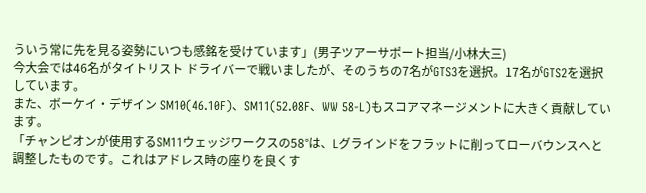ういう常に先を見る姿勢にいつも感銘を受けています」(男子ツアーサポート担当/小林大三)
今大会では46名がタイトリスト ドライバーで戦いましたが、そのうちの7名がGTS3を選択。17名がGTS2を選択しています。
また、ボーケイ・デザイン SM10(46.10F)、SM11(52.08F、WW 58-L)もスコアマネージメントに大きく貢献しています。
「チャンピオンが使用するSM11ウェッジワークスの58°は、Lグラインドをフラットに削ってローバウンスへと調整したものです。これはアドレス時の座りを良くす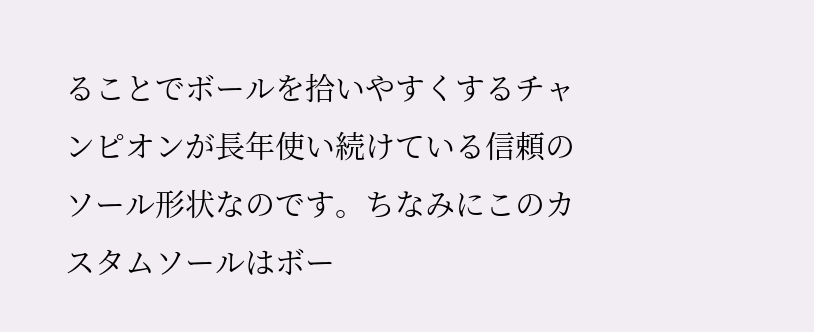ることでボールを拾いやすくするチャンピオンが長年使い続けている信頼のソール形状なのです。ちなみにこのカスタムソールはボー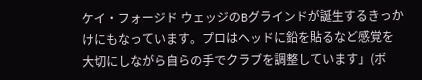ケイ・フォージド ウェッジのBグラインドが誕生するきっかけにもなっています。プロはヘッドに鉛を貼るなど感覚を大切にしながら自らの手でクラブを調整しています」(ボ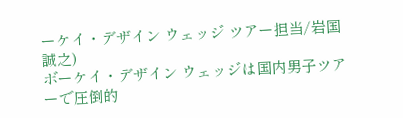ーケイ・デザイン ウェッジ ツアー担当/岩国誠之)
ボーケイ・デザイン ウェッジは国内男子ツアーで圧倒的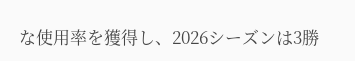な使用率を獲得し、2026シーズンは3勝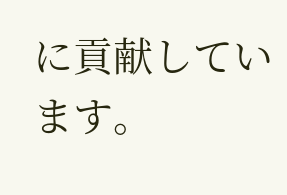に貢献しています。